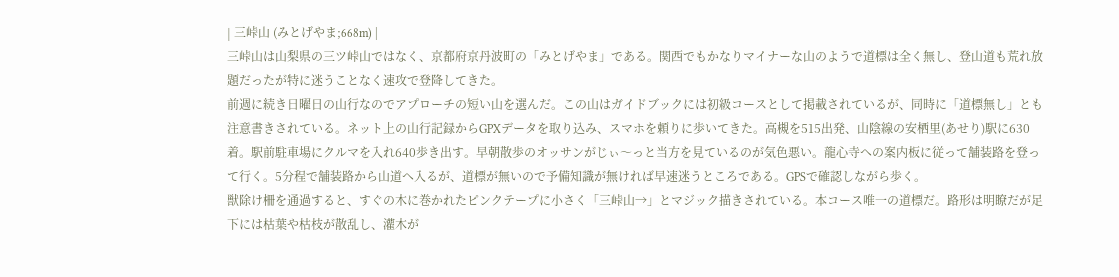| 三峠山 (みとげやま;668m) |
三峠山は山梨県の三ツ峠山ではなく、京都府京丹波町の「みとげやま」である。関西でもかなりマイナーな山のようで道標は全く無し、登山道も荒れ放題だったが特に迷うことなく速攻で登降してきた。
前週に続き日曜日の山行なのでアプローチの短い山を選んだ。この山はガイドブックには初級コースとして掲載されているが、同時に「道標無し」とも注意書きされている。ネット上の山行記録からGPXデータを取り込み、スマホを頼りに歩いてきた。高槻を515出発、山陰線の安栖里(あせり)駅に630着。駅前駐車場にクルマを入れ640歩き出す。早朝散歩のオッサンがじぃ〜っと当方を見ているのが気色悪い。龍心寺への案内板に従って舗装路を登って行く。5分程で舗装路から山道へ入るが、道標が無いので予備知識が無ければ早速迷うところである。GPSで確認しながら歩く。
獣除け柵を通過すると、すぐの木に巻かれたピンクテープに小さく「三峠山→」とマジック描きされている。本コース唯一の道標だ。路形は明瞭だが足下には枯葉や枯枝が散乱し、灌木が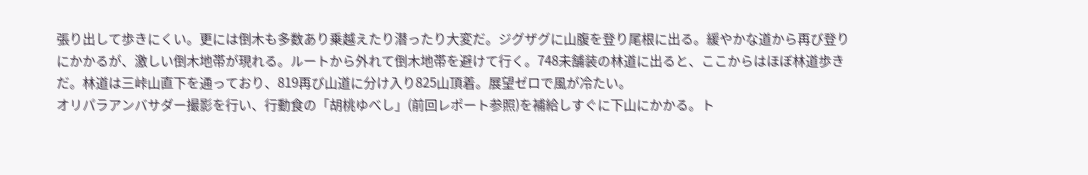張り出して歩きにくい。更には倒木も多数あり乗越えたり潜ったり大変だ。ジグザグに山腹を登り尾根に出る。緩やかな道から再び登りにかかるが、激しい倒木地帯が現れる。ルートから外れて倒木地帯を避けて行く。748未舗装の林道に出ると、ここからはほぼ林道歩きだ。林道は三峠山直下を通っており、819再び山道に分け入り825山頂着。展望ゼロで風が冷たい。
オリパラアンバサダー撮影を行い、行動食の「胡桃ゆべし」(前回レポート参照)を補給しすぐに下山にかかる。ト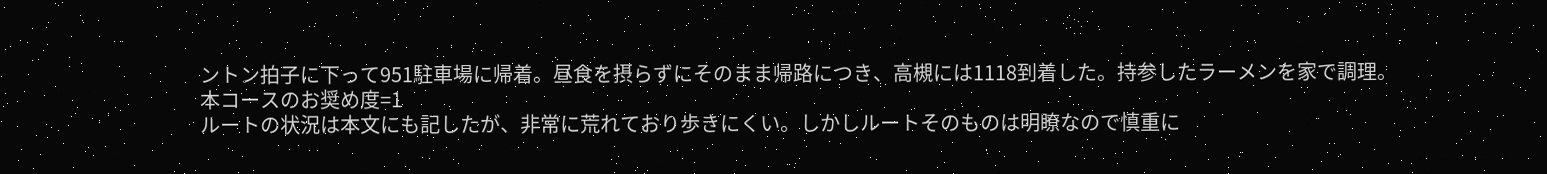ントン拍子に下って951駐車場に帰着。昼食を摂らずにそのまま帰路につき、高槻には1118到着した。持参したラーメンを家で調理。
本コースのお奨め度=1
ルートの状況は本文にも記したが、非常に荒れており歩きにくい。しかしルートそのものは明瞭なので慎重に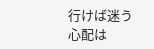行けば迷う心配は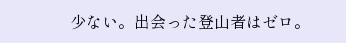少ない。出会った登山者はゼロ。